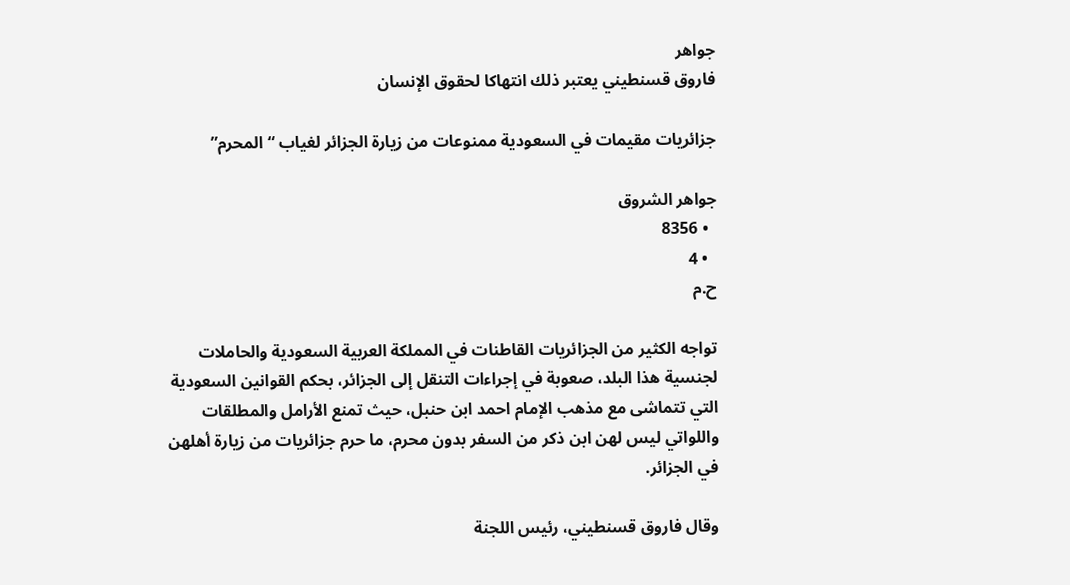جواهر
فاروق قسنطيني يعتبر ذلك انتهاكا لحقوق الإنسان

جزائريات مقيمات في السعودية ممنوعات من زيارة الجزائر لغياب “المحرم”

جواهر الشروق
  • 8356
  • 4
ح.م

تواجه الكثير من الجزائريات القاطنات في المملكة العربية السعودية والحاملات لجنسية هذا البلد، صعوبة في إجراءات التنقل إلى الجزائر، بحكم القوانين السعودية التي تتماشى مع مذهب الإمام احمد ابن حنبل، حيث تمنع الأرامل والمطلقات واللواتي ليس لهن ابن ذكر من السفر بدون محرم، ما حرم جزائريات من زيارة أهلهن في الجزائر.

وقال فاروق قسنطيني، رئيس اللجنة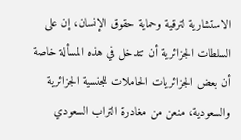الاستشارية لترقية وحماية حقوق الإنسان، إن على السلطات الجزائرية أن تتدخل في هذه المسألة خاصة أن بعض الجزائريات الحاملات للجنسية الجزائرية والسعودية، منعن من مغادرة التراب السعودي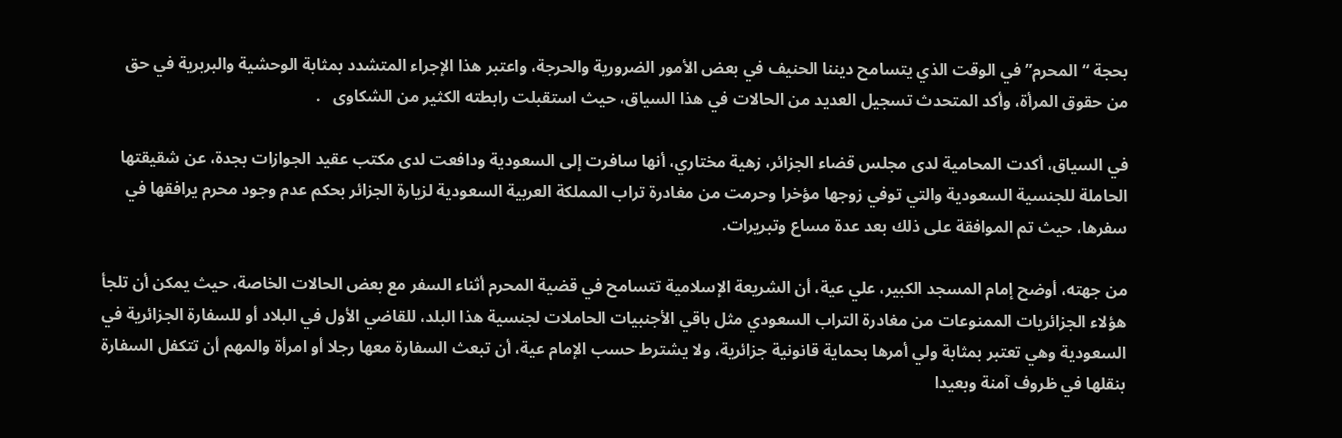بحجة “المحرم” في الوقت الذي يتسامح ديننا الحنيف في بعض الأمور الضرورية والحرجة، واعتبر هذا الإجراء المتشدد بمثابة الوحشية والبربرية في حق من حقوق المرأة، وأكد المتحدث تسجيل العديد من الحالات في هذا السياق، حيث استقبلت رابطته الكثير من الشكاوى   .

في السياق، أكدت المحامية لدى مجلس قضاء الجزائر، زهية مختاري، أنها سافرت إلى السعودية ودافعت لدى مكتب عقيد الجوازات بجدة، عن شقيقتها الحاملة للجنسية السعودية والتي توفي زوجها مؤخرا وحرمت من مغادرة تراب المملكة العربية السعودية لزيارة الجزائر بحكم عدم وجود محرم يرافقها في سفرها، حيث تم الموافقة على ذلك بعد عدة مساع وتبريرات.

من جهته، أوضح إمام المسجد الكبير، علي عية، أن الشريعة الإسلامية تتسامح في قضية المحرم أثناء السفر مع بعض الحالات الخاصة، حيث يمكن أن تلجأ هؤلاء الجزائريات الممنوعات من مغادرة التراب السعودي مثل باقي الأجنبيات الحاملات لجنسية هذا البلد، للقاضي الأول في البلاد أو للسفارة الجزائرية في السعودية وهي تعتبر بمثابة ولي أمرها بحماية قانونية جزائرية، ولا يشترط حسب الإمام عية، أن تبعث السفارة معها رجلا أو امرأة والمهم أن تتكفل السفارة بنقلها في ظروف آمنة وبعيدا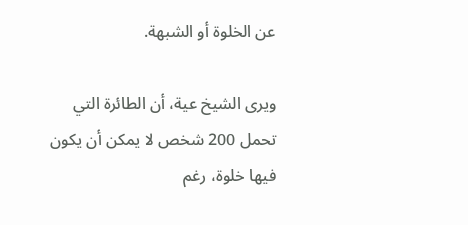عن الخلوة أو الشبهة.

ويرى الشيخ عية، أن الطائرة التي تحمل 200 شخص لا يمكن أن يكون فيها خلوة، رغم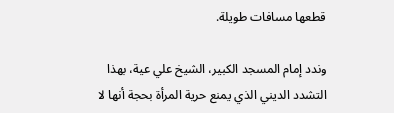قطعها مسافات طويلة.

وندد إمام المسجد الكبير، الشيخ علي عية، بهذا التشدد الديني الذي يمنع حرية المرأة بحجة أنها لا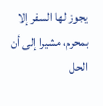يجوز لها السفر إلا بمحرم، مشيرا إلى أن الحل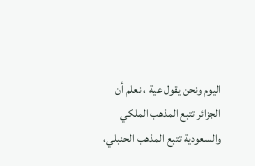اليوم ونحن يقول عية ، نعلم أن الجزائر تتبع المذهب الملكي والسعودية تتبع المذهب الحنبلي،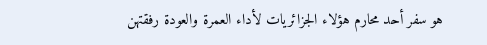هو سفر أحد محارم هؤلاء الجزائريات لأداء العمرة والعودة رفقتهن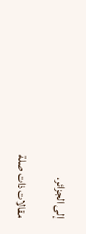إلى الجزائر.

مقالات ذات صلة